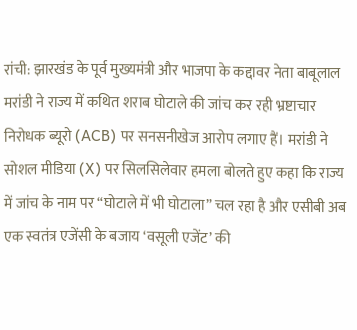रांची: झारखंड के पूर्व मुख्यमंत्री और भाजपा के कद्दावर नेता बाबूलाल मरांडी ने राज्य में कथित शराब घोटाले की जांच कर रही भ्रष्टाचार निरोधक ब्यूरो (ACB) पर सनसनीखेज आरोप लगाए हैं। मरांडी ने सोशल मीडिया (X) पर सिलसिलेवार हमला बोलते हुए कहा कि राज्य में जांच के नाम पर “घोटाले में भी घोटाला” चल रहा है और एसीबी अब एक स्वतंत्र एजेंसी के बजाय ‘वसूली एजेंट’ की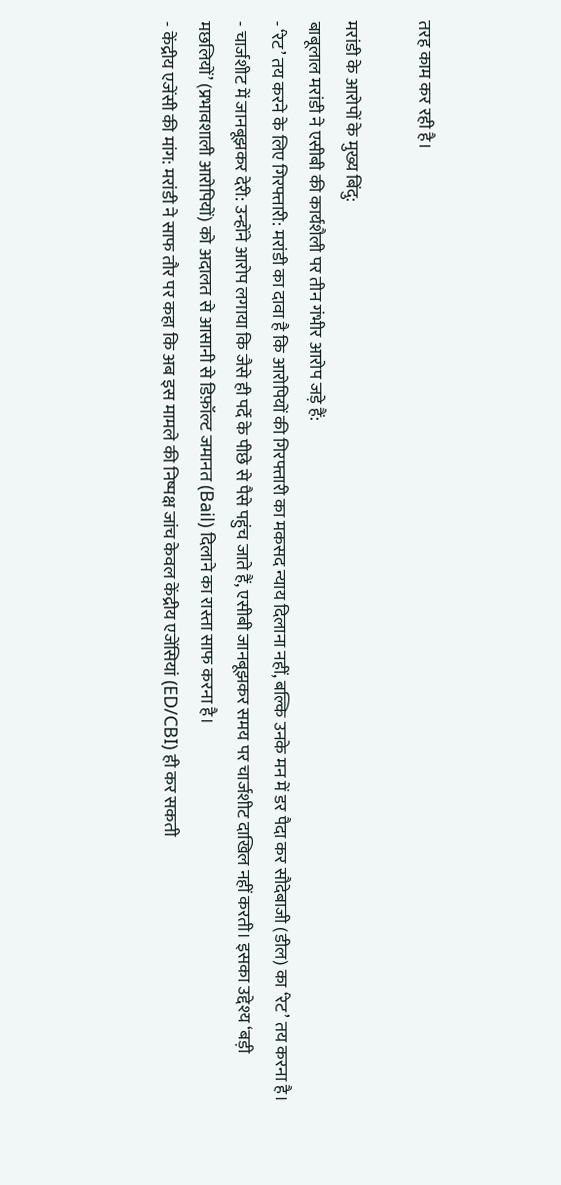तरह काम कर रही है।

मरांडी के आरोपों के मुख्य बिंदु:
बाबूलाल मरांडी ने एसीबी की कार्यशैली पर तीन गंभीर आरोप जड़े हैं:
- ‘रेट’ तय करने के लिए गिरफ्तारी: मरांडी का दावा है कि आरोपियों की गिरफ्तारी का मकसद न्याय दिलाना नहीं, बल्कि उनके मन में डर पैदा कर सौदेबाजी (डील) का ‘रेट’ तय करना है।
- चार्जशीट में जानबूझकर देरी: उन्होंने आरोप लगाया कि जैसे ही पर्दे के पीछे से पैसे पहुंच जाते हैं, एसीबी जानबूझकर समय पर चार्जशीट दाखिल नहीं करती। इसका उद्देश्य ‘बड़ी मछलियों’ (प्रभावशाली आरोपियों) को अदालत से आसानी से डिफ़ॉल्ट जमानत (Bail) दिलाने का रास्ता साफ करना है।
- केंद्रीय एजेंसी की मांग: मरांडी ने साफ तौर पर कहा कि अब इस मामले की निष्पक्ष जांच केवल केंद्रीय एजेंसियां (ED/CBI) ही कर सकती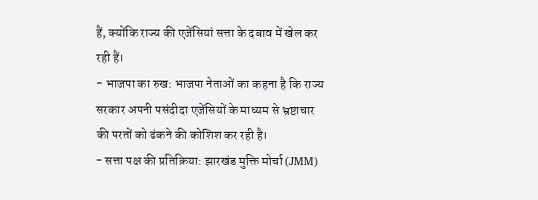हैं, क्योंकि राज्य की एजेंसियां सत्ता के दबाव में खेल कर रही हैं।
- भाजपा का रुख: भाजपा नेताओं का कहना है कि राज्य सरकार अपनी पसंदीदा एजेंसियों के माध्यम से भ्रष्टाचार की परतों को ढंकने की कोशिश कर रही है।
- सत्ता पक्ष की प्रतिक्रिया: झारखंड मुक्ति मोर्चा (JMM)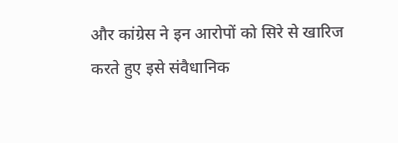और कांग्रेस ने इन आरोपों को सिरे से खारिज करते हुए इसे संवैधानिक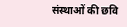संस्थाओं की छवि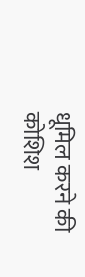धूमिल करने की कोशिश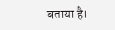बताया है।